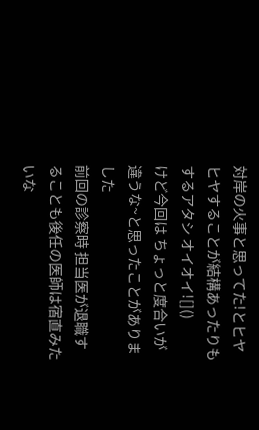対岸の火事と思ってた!とヒヤヒヤすることが結構あったりもするアタシ オイオイ![]()
けど今回は ちょっと度合いが違うな~と思ったことがありました
前回の診察時 担当医が退職することも後任の医師は宿直みたいな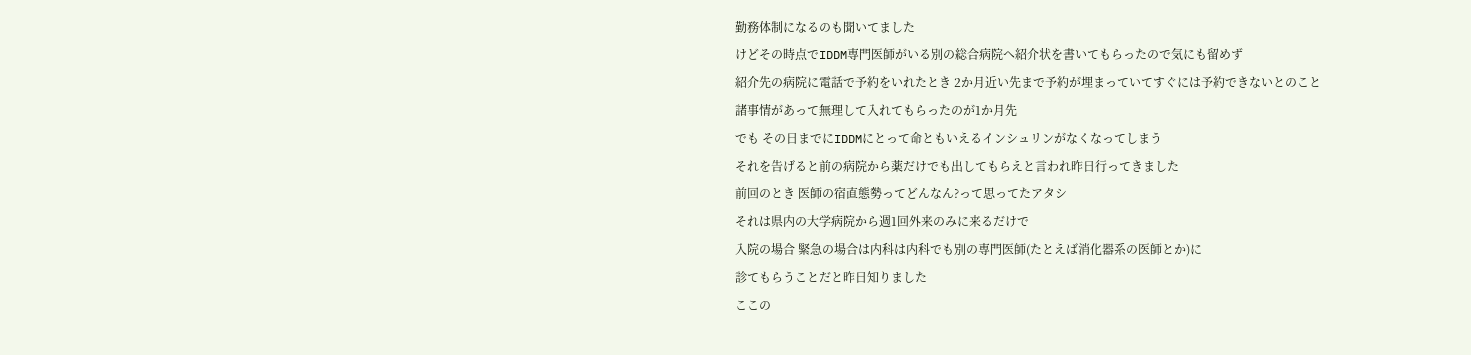勤務体制になるのも聞いてました
けどその時点でIDDM専門医師がいる別の総合病院へ紹介状を書いてもらったので気にも留めず
紹介先の病院に電話で予約をいれたとき 2か月近い先まで予約が埋まっていてすぐには予約できないとのこと
諸事情があって無理して入れてもらったのが1か月先
でも その日までにIDDMにとって命ともいえるインシュリンがなくなってしまう
それを告げると前の病院から薬だけでも出してもらえと言われ昨日行ってきました
前回のとき 医師の宿直態勢ってどんなん?って思ってたアタシ
それは県内の大学病院から週1回外来のみに来るだけで
入院の場合 緊急の場合は内科は内科でも別の専門医師(たとえば消化器系の医師とか)に
診てもらうことだと昨日知りました
ここの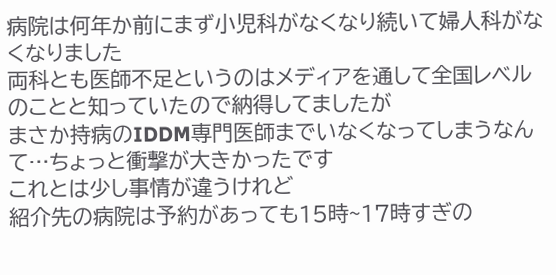病院は何年か前にまず小児科がなくなり続いて婦人科がなくなりました
両科とも医師不足というのはメディアを通して全国レベルのことと知っていたので納得してましたが
まさか持病のIDDM専門医師までいなくなってしまうなんて…ちょっと衝撃が大きかったです
これとは少し事情が違うけれど
紹介先の病院は予約があっても15時~17時すぎの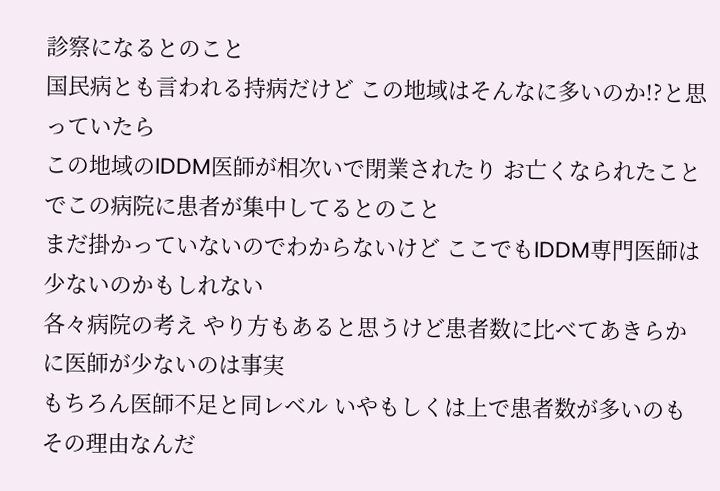診察になるとのこと
国民病とも言われる持病だけど この地域はそんなに多いのか!?と思っていたら
この地域のIDDM医師が相次いで閉業されたり お亡くなられたことでこの病院に患者が集中してるとのこと
まだ掛かっていないのでわからないけど ここでもIDDM専門医師は少ないのかもしれない
各々病院の考え やり方もあると思うけど患者数に比べてあきらかに医師が少ないのは事実
もちろん医師不足と同レベル いやもしくは上で患者数が多いのもその理由なんだ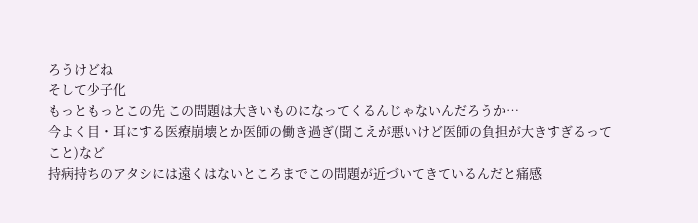ろうけどね
そして少子化
もっともっとこの先 この問題は大きいものになってくるんじゃないんだろうか…
今よく目・耳にする医療崩壊とか医師の働き過ぎ(聞こえが悪いけど医師の負担が大きすぎるってこと)など
持病持ちのアタシには遠くはないところまでこの問題が近づいてきているんだと痛感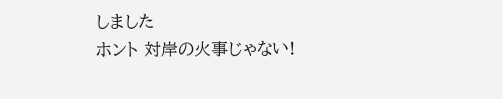しました
ホント 対岸の火事じゃない!